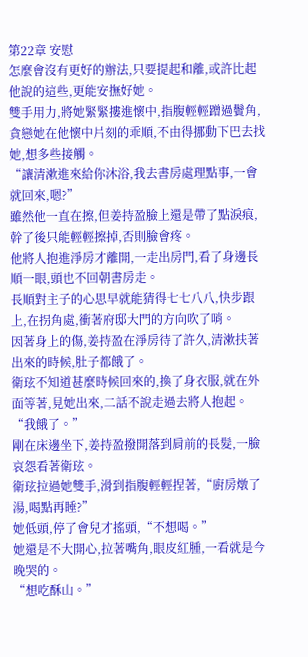第22章 安慰
怎麼會沒有更好的辦法,只要提起和離,或許比起他說的這些,更能安撫好她。
雙手用力,將她緊緊摟進懷中,指腹輕輕蹭過鬢角,貪戀她在他懷中片刻的乖順,不由得挪動下巴去找她,想多些接觸。
“讓清漱進來給你沐浴,我去書房處理點事,一會就回來,嗯?”
雖然他一直在擦,但姜持盈臉上還是帶了點淚痕,幹了後只能輕輕擦掉,否則臉會疼。
他將人抱進淨房才離開,一走出房門,看了身邊長順一眼,頭也不回朝書房走。
長順對主子的心思早就能猜得七七八八,快步跟上,在拐角處,衝著府邸大門的方向吹了哨。
因著身上的傷,姜持盈在淨房待了許久,清漱扶著出來的時候,肚子都餓了。
衛玹不知道甚麼時候回來的,換了身衣服,就在外面等著,見她出來,二話不說走過去將人抱起。
“我餓了。”
剛在床邊坐下,姜持盈撥開落到肩前的長髮,一臉哀怨看著衛玹。
衛玹拉過她雙手,滑到指腹輕輕捏著,“廚房燉了湯,喝點再睡?”
她低頭,停了會兒才搖頭,“不想喝。”
她還是不大開心,拉著嘴角,眼皮紅腫,一看就是今晚哭的。
“想吃酥山。”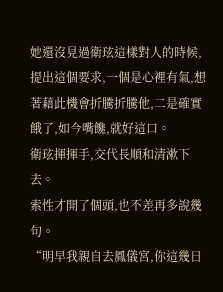她還沒見過衛玹這樣對人的時候,提出這個要求,一個是心裡有氣,想著藉此機會折騰折騰他,二是確實餓了,如今嘴饞,就好這口。
衛玹揮揮手,交代長順和清漱下去。
索性才開了個頭,也不差再多說幾句。
“明早我親自去鳳儀宮,你這幾日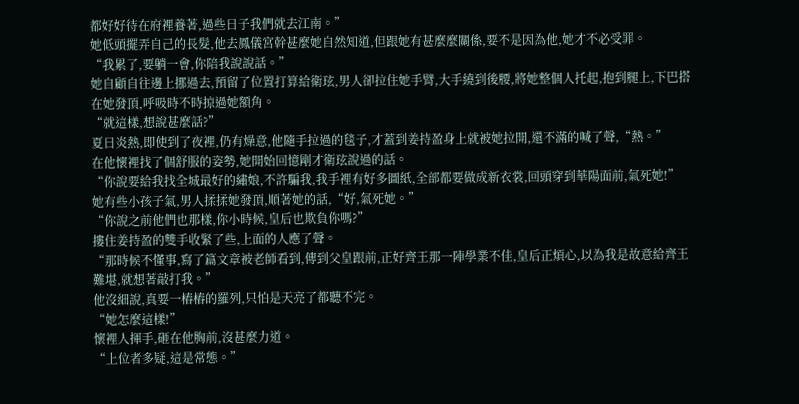都好好待在府裡養著,過些日子我們就去江南。”
她低頭擺弄自己的長髮,他去鳳儀宮幹甚麼她自然知道,但跟她有甚麼麼關係,要不是因為他,她才不必受罪。
“我累了,要躺一會,你陪我說說話。”
她自顧自往邊上挪過去,預留了位置打算給衛玹,男人卻拉住她手臂,大手繞到後腰,將她整個人托起,抱到腿上,下巴搭在她發頂,呼吸時不時掠過她額角。
“就這樣,想說甚麼話?”
夏日炎熱,即使到了夜裡,仍有燥意,他隨手拉過的毯子,才蓋到姜持盈身上就被她拉開,還不滿的喊了聲,“熱。”
在他懷裡找了個舒服的姿勢,她開始回憶剛才衛玹說過的話。
“你說要給我找全城最好的繡娘,不許騙我,我手裡有好多圖紙,全部都要做成新衣裳,回頭穿到華陽面前,氣死她!”
她有些小孩子氣,男人揉揉她發頂,順著她的話,“好,氣死她。”
“你說之前他們也那樣,你小時候,皇后也欺負你嗎?”
摟住姜持盈的雙手收緊了些,上面的人應了聲。
“那時候不懂事,寫了篇文章被老師看到,傳到父皇跟前,正好齊王那一陣學業不佳,皇后正煩心,以為我是故意給齊王難堪,就想著敲打我。”
他沒細說,真要一樁樁的羅列,只怕是天亮了都聽不完。
“她怎麼這樣!”
懷裡人揮手,砸在他胸前,沒甚麼力道。
“上位者多疑,這是常態。”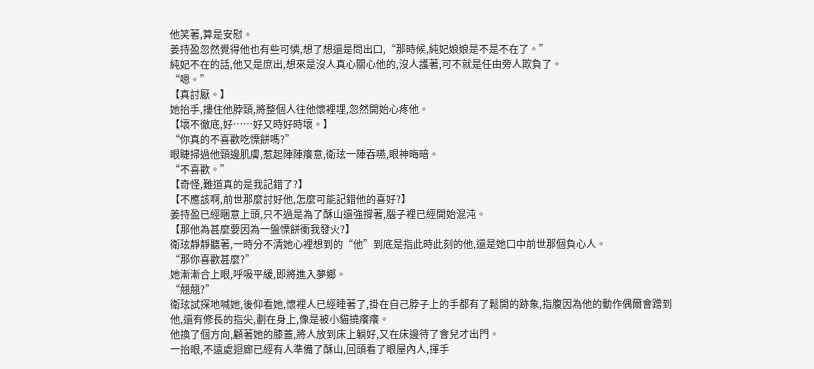他笑著,算是安慰。
姜持盈忽然覺得他也有些可憐,想了想還是問出口,“那時候,純妃娘娘是不是不在了。”
純妃不在的話,他又是庶出,想來是沒人真心關心他的,沒人護著,可不就是任由旁人欺負了。
“嗯。”
【真討厭。】
她抬手,摟住他脖頸,將整個人往他懷裡埋,忽然開始心疼他。
【壞不徹底,好……好又時好時壞。】
“你真的不喜歡吃慄餅嗎?”
眼睫掃過他頸邊肌膚,惹起陣陣癢意,衛玹一陣吞嚥,眼神晦暗。
“不喜歡。”
【奇怪,難道真的是我記錯了?】
【不應該啊,前世那麼討好他,怎麼可能記錯他的喜好?】
姜持盈已經睏意上頭,只不過是為了酥山還強撐著,腦子裡已經開始混沌。
【那他為甚麼要因為一盤慄餅衝我發火?】
衛玹靜靜聽著,一時分不清她心裡想到的“他”到底是指此時此刻的他,還是她口中前世那個負心人。
“那你喜歡甚麼?”
她漸漸合上眼,呼吸平緩,即將進入夢鄉。
“翹翹?”
衛玹試探地喊她,後仰看她,懷裡人已經睡著了,掛在自己脖子上的手都有了鬆開的跡象,指腹因為他的動作偶爾會蹭到他,還有修長的指尖,劃在身上,像是被小貓撓癢癢。
他換了個方向,顧著她的膝蓋,將人放到床上躺好,又在床邊待了會兒才出門。
一抬眼,不遠處迴廊已經有人準備了酥山,回頭看了眼屋內人,揮手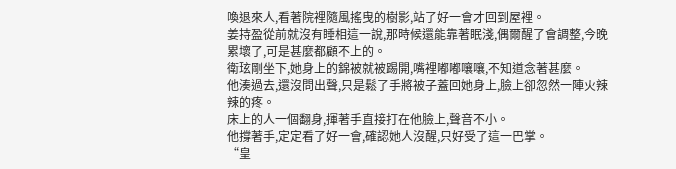喚退來人,看著院裡隨風搖曳的樹影,站了好一會才回到屋裡。
姜持盈從前就沒有睡相這一說,那時候還能靠著眠淺,偶爾醒了會調整,今晚累壞了,可是甚麼都顧不上的。
衛玹剛坐下,她身上的錦被就被踢開,嘴裡嘟嘟嚷嚷,不知道念著甚麼。
他湊過去,還沒問出聲,只是鬆了手將被子蓋回她身上,臉上卻忽然一陣火辣辣的疼。
床上的人一個翻身,揮著手直接打在他臉上,聲音不小。
他撐著手,定定看了好一會,確認她人沒醒,只好受了這一巴掌。
“皇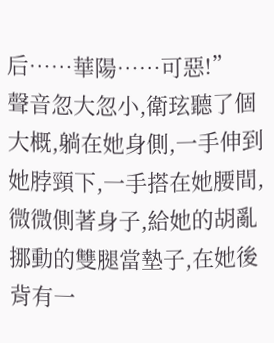后……華陽……可惡!”
聲音忽大忽小,衛玹聽了個大概,躺在她身側,一手伸到她脖頸下,一手搭在她腰間,微微側著身子,給她的胡亂挪動的雙腿當墊子,在她後背有一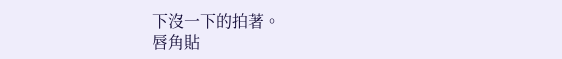下沒一下的拍著。
唇角貼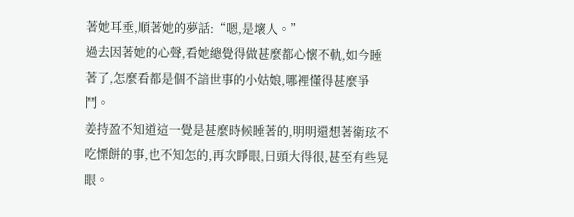著她耳垂,順著她的夢話:“嗯,是壞人。”
過去因著她的心聲,看她總覺得做甚麼都心懷不軌,如今睡著了,怎麼看都是個不諳世事的小姑娘,哪裡懂得甚麼爭鬥。
姜持盈不知道這一覺是甚麼時候睡著的,明明還想著衛玹不吃慄餅的事,也不知怎的,再次睜眼,日頭大得很,甚至有些晃眼。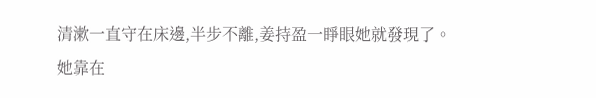清漱一直守在床邊,半步不離,姜持盈一睜眼她就發現了。
她靠在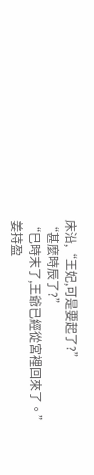床沿,“王妃,可是要起了?”
“甚麼時辰了?”
“巳時末了,王爺已經從宮裡回來了。”
姜持盈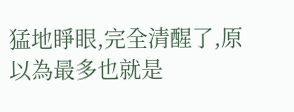猛地睜眼,完全清醒了,原以為最多也就是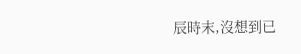辰時末,沒想到已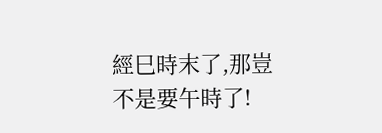經巳時末了,那豈不是要午時了!